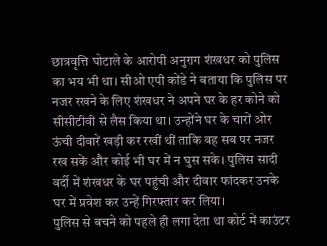छात्रवृत्ति घोटाले के आरोपी अनुराग शंखधर को पुलिस का भय भी था। सीओ एपी कोंडे ने बताया कि पुलिस पर नजर रखने के लिए शंखधर ने अपने घर के हर कोने को सीसीटीवी से लैस किया था। उन्होंने घर के चारों ओर ऊंची दीवारें खड़ी कर रखीं थीं ताकि वह सब पर नजर रख सकें और कोई भी घर में न घुस सके। पुलिस सादी वर्दी में शंखधर के घर पहुंची और दीवार फांदकर उनके घर में प्रवेश कर उन्हें गिरफ्तार कर लिया।
पुलिस से बचने को पहले ही लगा देता था कोर्ट में काउंटर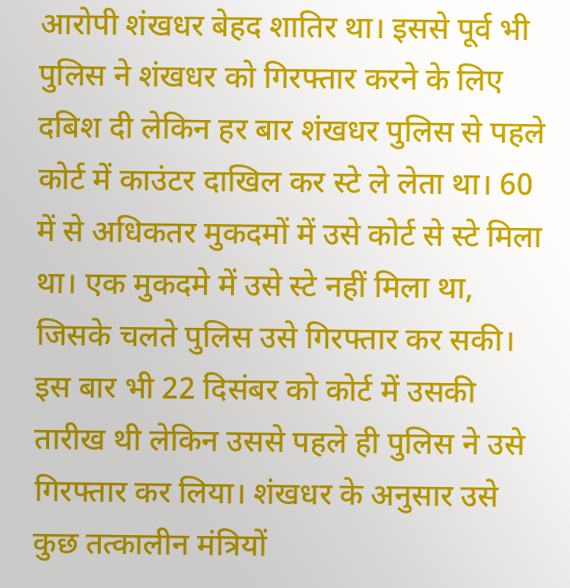आरोपी शंखधर बेहद शातिर था। इससे पूर्व भी पुलिस ने शंखधर को गिरफ्तार करने के लिए दबिश दी लेकिन हर बार शंखधर पुलिस से पहले कोर्ट में काउंटर दाखिल कर स्टे ले लेता था। 60 में से अधिकतर मुकदमों में उसे कोर्ट से स्टे मिला था। एक मुकदमे में उसे स्टे नहीं मिला था, जिसके चलते पुलिस उसे गिरफ्तार कर सकी। इस बार भी 22 दिसंबर को कोर्ट में उसकी तारीख थी लेकिन उससे पहले ही पुलिस ने उसे गिरफ्तार कर लिया। शंखधर के अनुसार उसे कुछ तत्कालीन मंत्रियों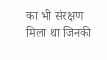का भी संरक्षण मिला था जिनकी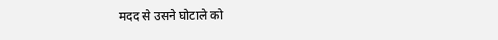मदद से उसने घोटाले को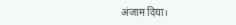अंजाम दिया।